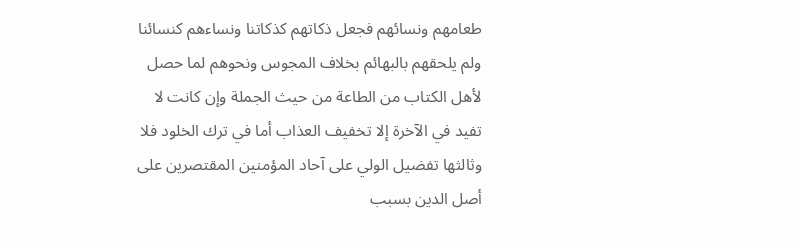طعامهم ونسائهم فجعل ذكاتهم كذكاتنا ونساءهم كنسائنا ولم يلحقهم بالبهائم بخلاف المجوس ونحوهم لما حصل لأهل الكتاب من الطاعة من حيث الجملة وإن كانت لا تفيد في الآخرة إلا تخفيف العذاب أما في ترك الخلود فلا
وثالثها تفضيل الولي على آحاد المؤمنين المقتصرين على أصل الدين بسبب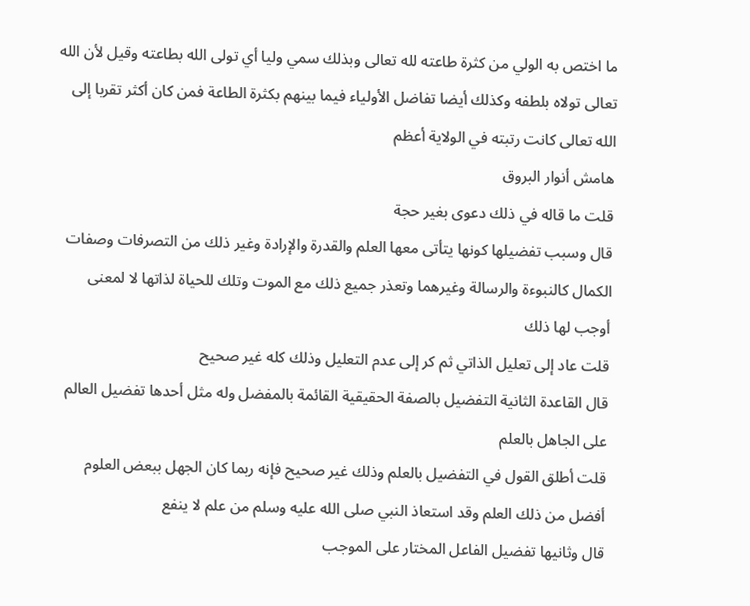ما اختص به الولي من كثرة طاعته لله تعالى وبذلك سمي وليا أي تولى الله بطاعته وقيل لأن الله تعالى تولاه بلطفه وكذلك أيضا تفاضل الأولياء فيما بينهم بكثرة الطاعة فمن كان أكثر تقربا إلى الله تعالى كانت رتبته في الولاية أعظم
هامش أنوار البروق
قلت ما قاله في ذلك دعوى بغير حجة
قال وسبب تفضيلها كونها يتأتى معها العلم والقدرة والإرادة وغير ذلك من التصرفات وصفات الكمال كالنبوءة والرسالة وغيرهما وتعذر جميع ذلك مع الموت وتلك للحياة لذاتها لا لمعنى أوجب لها ذلك
قلت عاد إلى تعليل الذاتي ثم كر إلى عدم التعليل وذلك كله غير صحيح
قال القاعدة الثانية التفضيل بالصفة الحقيقية القائمة بالمفضل وله مثل أحدها تفضيل العالم على الجاهل بالعلم
قلت أطلق القول في التفضيل بالعلم وذلك غير صحيح فإنه ربما كان الجهل ببعض العلوم أفضل من ذلك العلم وقد استعاذ النبي صلى الله عليه وسلم من علم لا ينفع
قال وثانيها تفضيل الفاعل المختار على الموجب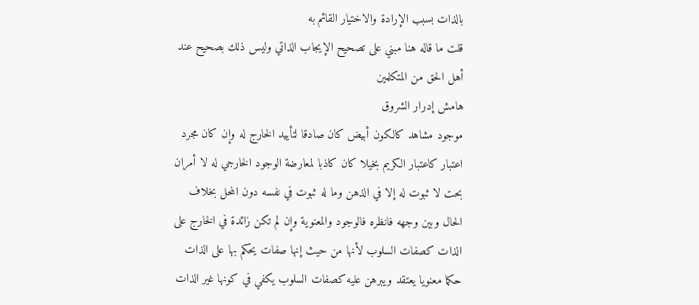بالذات بسبب الإرادة والاختيار القائم به
قلت ما قاله هنا مبني على تصحيح الإيجاب الذاتي وليس ذلك بصحيح عند أهل الحق من المتكلمين
هامش إدرار الشروق
موجود مشاهد كالكون أبيض كان صادقا لتأييد الخارج له وإن كان مجرد اعتبار كاعتبار الكريم بخيلا كان كاذبا لمعارضة الوجود الخارجي له لا أمران بحت لا ثبوت له إلا في الذهن وما له ثبوت في نفسه دون المحل بخلاف الحال وبين وجهه فانظره فالوجود والمعنوية وإن لم تكن زائدة في الخارج على الذات كصفات السلوب لأنها من حيث إنها صفات يحكم بها على الذات حكما معنويا يعتقد ويبرهن عليه كصفات السلوب يكفي في كونها غير الذات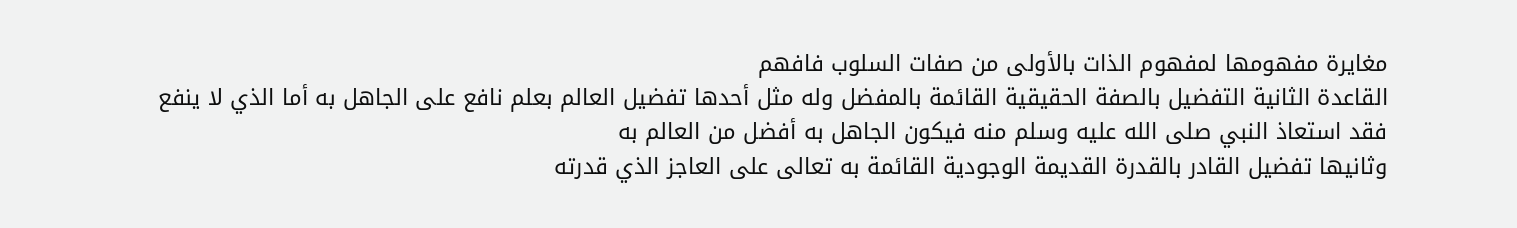مغايرة مفهومها لمفهوم الذات بالأولى من صفات السلوب فافهم
القاعدة الثانية التفضيل بالصفة الحقيقية القائمة بالمفضل وله مثل أحدها تفضيل العالم بعلم نافع على الجاهل به أما الذي لا ينفع فقد استعاذ النبي صلى الله عليه وسلم منه فيكون الجاهل به أفضل من العالم به
وثانيها تفضيل القادر بالقدرة القديمة الوجودية القائمة به تعالى على العاجز الذي قدرته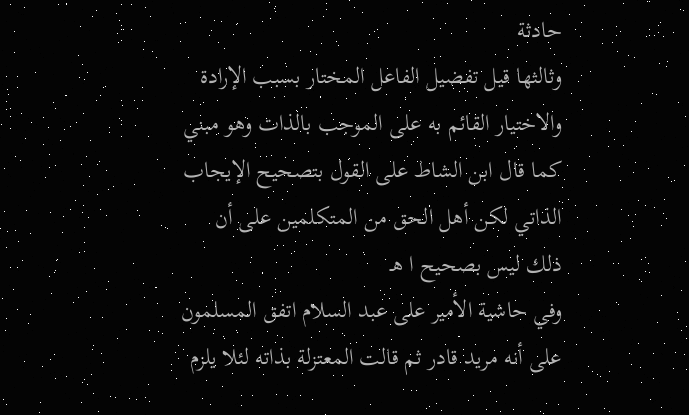حادثة
وثالثها قيل تفضيل الفاعل المختار بسبب الإرادة والاختيار القائم به على الموجب بالذات وهو مبني كما قال ابن الشاط على القول بتصحيح الإيجاب الذاتي لكن أهل الحق من المتكلمين على أن ذلك ليس بصحيح ا هـ
وفي حاشية الأمير على عبد السلام اتفق المسلمون على أنه مريد قادر ثم قالت المعتزلة بذاته لئلا يلزم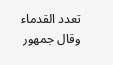تعدد القدماء
وقال جمهور